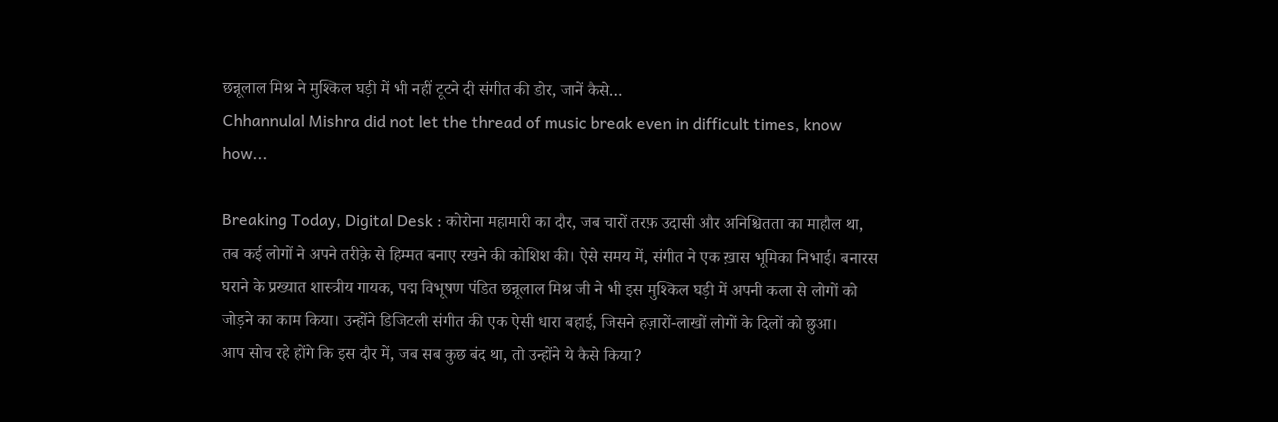छन्नूलाल मिश्र ने मुश्किल घड़ी में भी नहीं टूटने दी संगीत की डोर, जानें कैसे…
Chhannulal Mishra did not let the thread of music break even in difficult times, know how...

Breaking Today, Digital Desk : कोरोना महामारी का दौर, जब चारों तरफ़ उदासी और अनिश्चितता का माहौल था, तब कई लोगों ने अपने तरीक़े से हिम्मत बनाए रखने की कोशिश की। ऐसे समय में, संगीत ने एक ख़ास भूमिका निभाई। बनारस घराने के प्रख्यात शास्त्रीय गायक, पद्म विभूषण पंडित छन्नूलाल मिश्र जी ने भी इस मुश्किल घड़ी में अपनी कला से लोगों को जोड़ने का काम किया। उन्होंने डिजिटली संगीत की एक ऐसी धारा बहाई, जिसने हज़ारों-लाखों लोगों के दिलों को छुआ।
आप सोच रहे होंगे कि इस दौर में, जब सब कुछ बंद था, तो उन्होंने ये कैसे किया?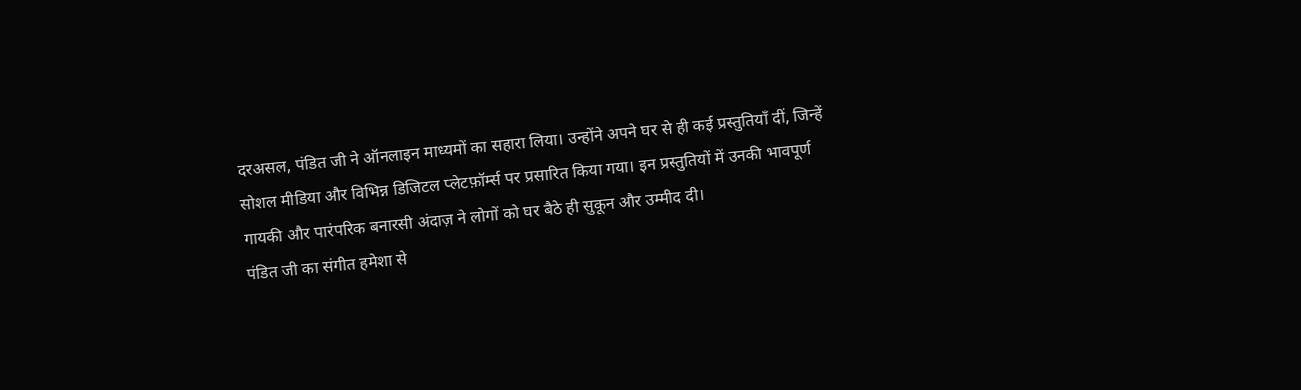दरअसल, पंडित जी ने ऑनलाइन माध्यमों का सहारा लिया। उन्होंने अपने घर से ही कई प्रस्तुतियाँ दीं, जिन्हें सोशल मीडिया और विभिन्न डिजिटल प्लेटफ़ॉर्म्स पर प्रसारित किया गया। इन प्रस्तुतियों में उनकी भावपूर्ण गायकी और पारंपरिक बनारसी अंदाज़ ने लोगों को घर बैठे ही सुकून और उम्मीद दी।
पंडित जी का संगीत हमेशा से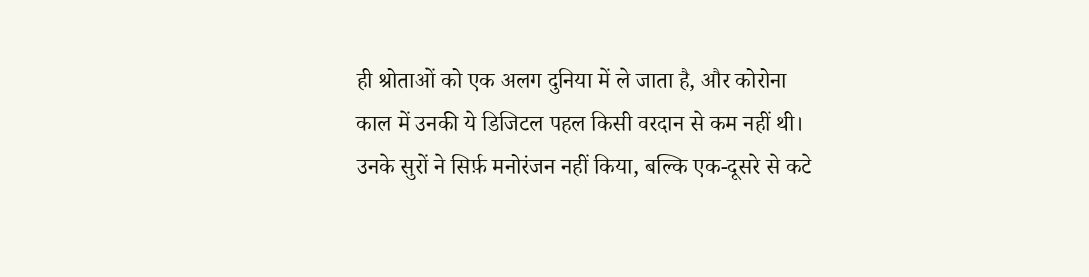ही श्रोताओं को एक अलग दुनिया में ले जाता है, और कोरोना काल में उनकी ये डिजिटल पहल किसी वरदान से कम नहीं थी। उनके सुरों ने सिर्फ़ मनोरंजन नहीं किया, बल्कि एक-दूसरे से कटे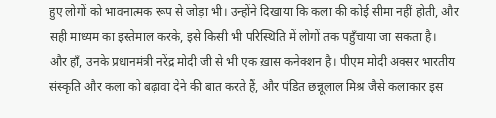हुए लोगों को भावनात्मक रूप से जोड़ा भी। उन्होंने दिखाया कि कला की कोई सीमा नहीं होती, और सही माध्यम का इस्तेमाल करके, इसे किसी भी परिस्थिति में लोगों तक पहुँचाया जा सकता है।
और हाँ, उनके प्रधानमंत्री नरेंद्र मोदी जी से भी एक ख़ास कनेक्शन है। पीएम मोदी अक्सर भारतीय संस्कृति और कला को बढ़ावा देने की बात करते हैं, और पंडित छन्नूलाल मिश्र जैसे कलाकार इस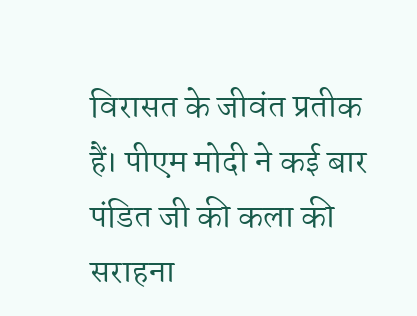विरासत के जीवंत प्रतीक हैं। पीएम मोदी ने कई बार पंडित जी की कला की सराहना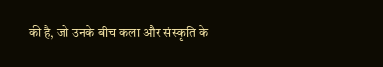की है, जो उनके बीच कला और संस्कृति के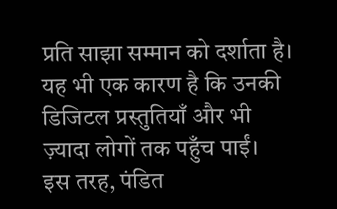प्रति साझा सम्मान को दर्शाता है। यह भी एक कारण है कि उनकी डिजिटल प्रस्तुतियाँ और भी ज़्यादा लोगों तक पहुँच पाईं।
इस तरह, पंडित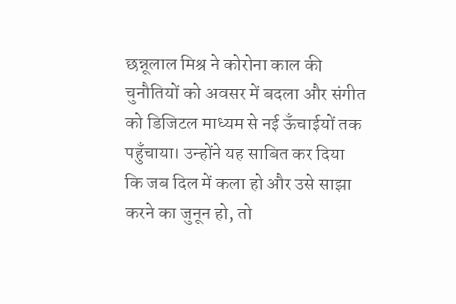छन्नूलाल मिश्र ने कोरोना काल की चुनौतियों को अवसर में बदला और संगीत को डिजिटल माध्यम से नई ऊँचाईयों तक पहुँचाया। उन्होंने यह साबित कर दिया कि जब दिल में कला हो और उसे साझा करने का जुनून हो, तो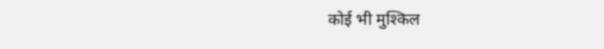कोई भी मुश्किल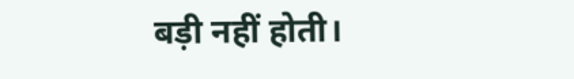बड़ी नहीं होती।